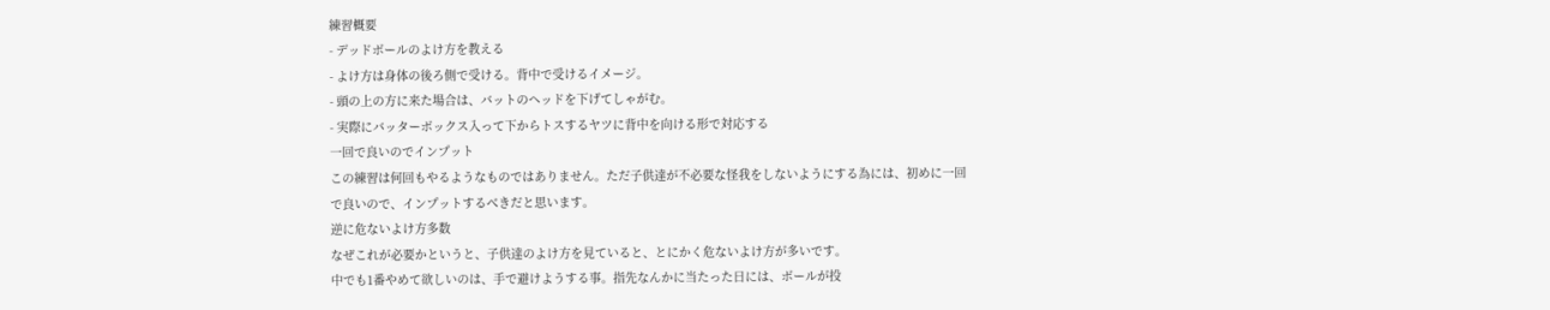練習概要
- デッドボールのよけ方を教える
- よけ方は身体の後ろ側で受ける。背中で受けるイメージ。
- 頭の上の方に来た場合は、バットのヘッドを下げてしゃがむ。
- 実際にバッターボックス入って下からトスするヤツに背中を向ける形で対応する
一回で良いのでインプット
この練習は何回もやるようなものではありません。ただ子供達が不必要な怪我をしないようにする為には、初めに一回で良いので、インプットするべきだと思います。
逆に危ないよけ方多数
なぜこれが必要かというと、子供達のよけ方を見ていると、とにかく危ないよけ方が多いです。
中でも1番やめて欲しいのは、手で避けようする事。指先なんかに当たった日には、ボールが投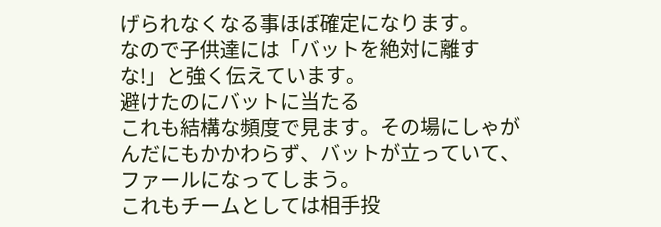げられなくなる事ほぼ確定になります。
なので子供達には「バットを絶対に離すな!」と強く伝えています。
避けたのにバットに当たる
これも結構な頻度で見ます。その場にしゃがんだにもかかわらず、バットが立っていて、ファールになってしまう。
これもチームとしては相手投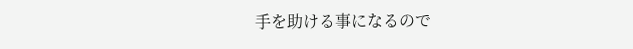手を助ける事になるので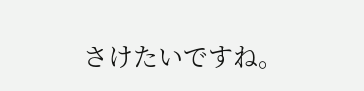さけたいですね。